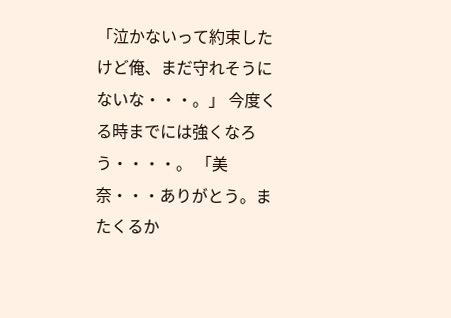「泣かないって約束したけど俺、まだ守れそうにないな・・・。」 今度くる時までには強くなろう・・・・。 「美奈・・・ありがとう。またくるか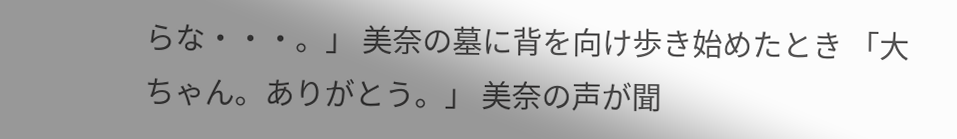らな・・・。」 美奈の墓に背を向け歩き始めたとき 「大ちゃん。ありがとう。」 美奈の声が聞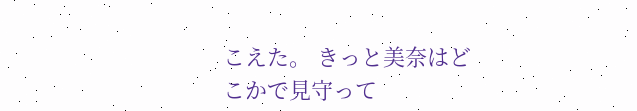こえた。 きっと美奈はどこかで見守って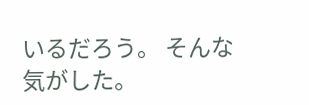いるだろう。 そんな気がした。